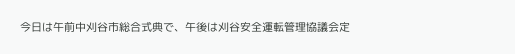今日は午前中刈谷市総合式典で、午後は刈谷安全運転管理協議会定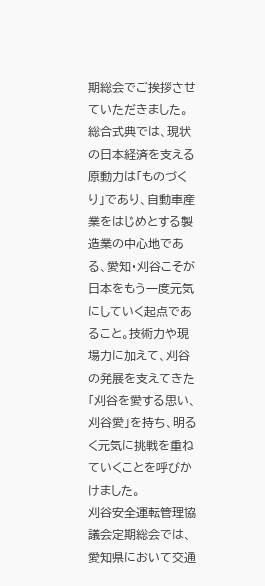期総会でご挨拶させていただきました。総合式典では、現状の日本経済を支える原動力は「ものづくり」であり、自動車産業をはじめとする製造業の中心地である、愛知・刈谷こそが日本をもう一度元気にしていく起点であること。技術力や現場力に加えて、刈谷の発展を支えてきた「刈谷を愛する思い、刈谷愛」を持ち、明るく元気に挑戦を重ねていくことを呼びかけました。
刈谷安全運転管理協議会定期総会では、愛知県において交通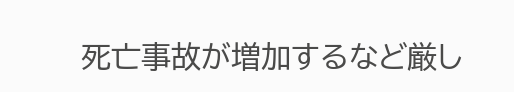死亡事故が増加するなど厳し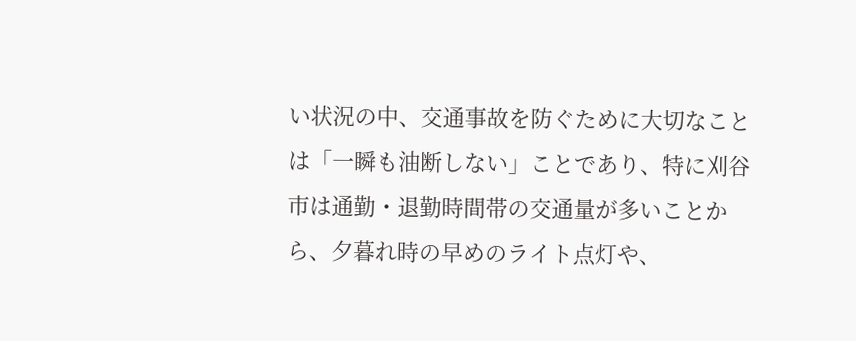い状況の中、交通事故を防ぐために大切なことは「一瞬も油断しない」ことであり、特に刈谷市は通勤・退勤時間帯の交通量が多いことから、夕暮れ時の早めのライト点灯や、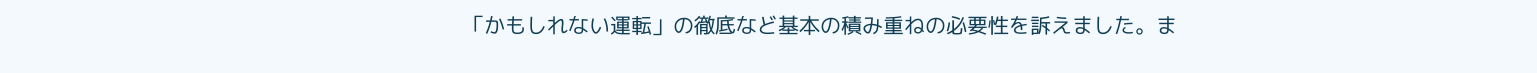「かもしれない運転」の徹底など基本の積み重ねの必要性を訴えました。ま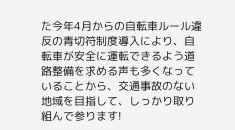た今年4月からの自転車ルール違反の青切符制度導入により、自転車が安全に運転できるよう道路整備を求める声も多くなっていることから、交通事故のない地域を目指して、しっかり取り組んで参ります!